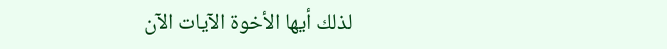لذلك أيها الأخوة الآيات الآن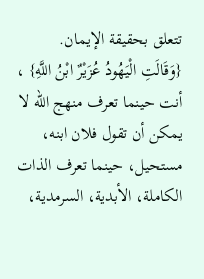تتعلق بحقيقة الإيمان.
{وَقَالَتِ الْيَهُودُ عُزَيْرٌ ابْنُ اللَّهِ} ، أنت حينما تعرف منهج الله لا يمكن أن تقول فلان ابنه، مستحيل، حينما تعرف الذات الكاملة، الأبدية، السرمدية،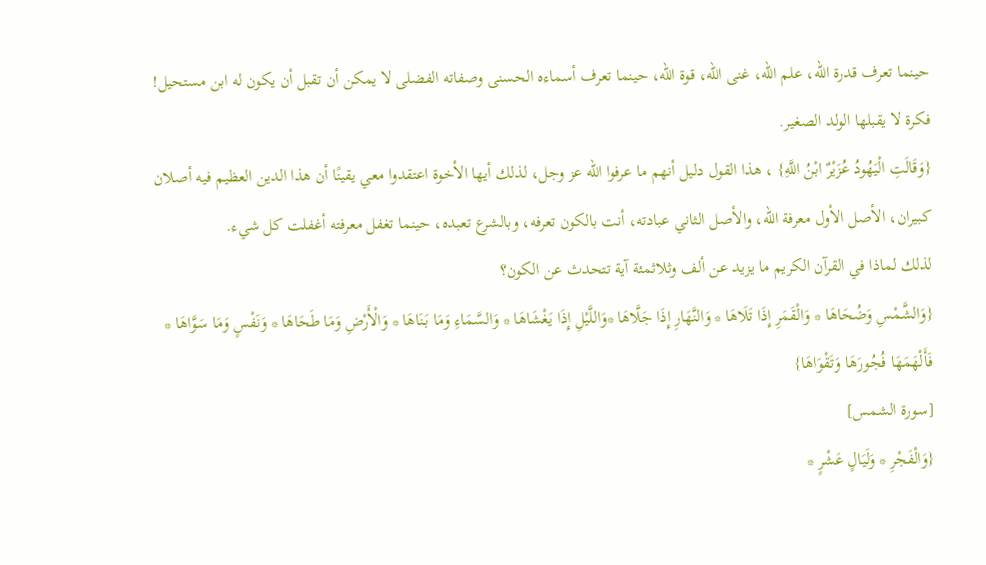حينما تعرف قدرة الله، علم الله، غنى الله، قوة الله، حينما تعرف أسماءه الحسنى وصفاته الفضلى لا يمكن أن تقبل أن يكون له ابن مستحيل! فكرة لا يقبلها الولد الصغير.
{وَقَالَتِ الْيَهُودُ عُزَيْرٌ ابْنُ اللَّهِ} ، هذا القول دليل أنهم ما عرفوا الله عز وجل، لذلك أيها الأخوة اعتقدوا معي يقينًا أن هذا الدين العظيم فيه أصلان كبيران، الأصل الأول معرفة الله، والأصل الثاني عبادته، أنت بالكون تعرفه، وبالشرع تعبده، حينما تغفل معرفته أغفلت كل شيء.
لذلك لماذا في القرآن الكريم ما يزيد عن ألف وثلاثمئة آية تتحدث عن الكون؟
{وَالشَّمْسِ وَضُحَاهَا * وَالْقَمَرِ إِذَا تَلَاهَا * وَالنَّهَارِ إِذَا جَلَّاهَا *وَاللَّيْلِ إِذَا يَغْشَاهَا * وَالسَّمَاءِ وَمَا بَنَاهَا * وَالْأَرْضِ وَمَا طَحَاهَا * وَنَفْسٍ وَمَا سَوَّاهَا * فَأَلْهَمَهَا فُجُورَهَا وَتَقْوَاهَا}
[سورة الشمس]
{وَالْفَجْرِ * وَلَيَالٍ عَشْرٍ *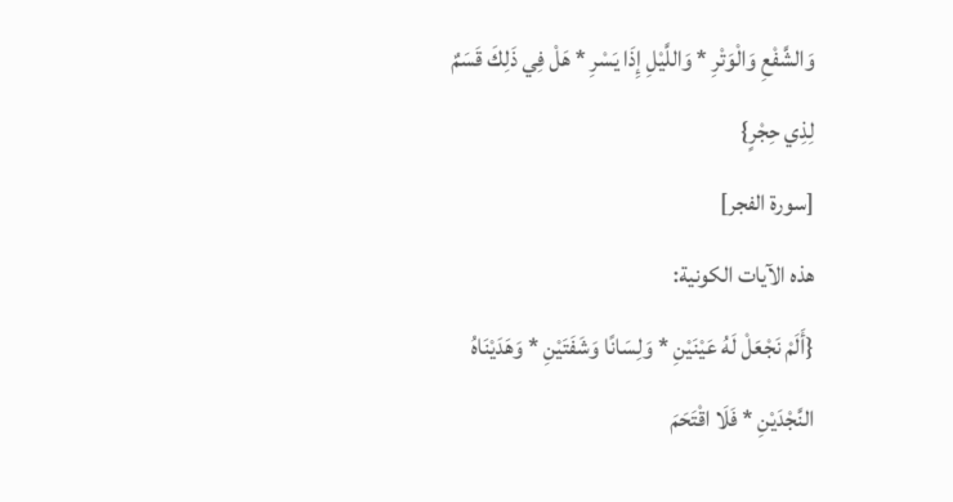وَالشَّفْعِ وَالْوَتْرِ * وَاللَّيْلِ إِذَا يَسْرِ * هَلْ فِي ذَلِكَ قَسَمٌ لِذِي حِجْرٍ}
[سورة الفجر]
هذه الآيات الكونية:
{أَلَمْ نَجْعَلْ لَهُ عَيْنَيْنِ * وَلِسَانًا وَشَفَتَيْنِ * وَهَدَيْنَاهُ النَّجْدَيْنِ * فَلَا اقْتَحَمَ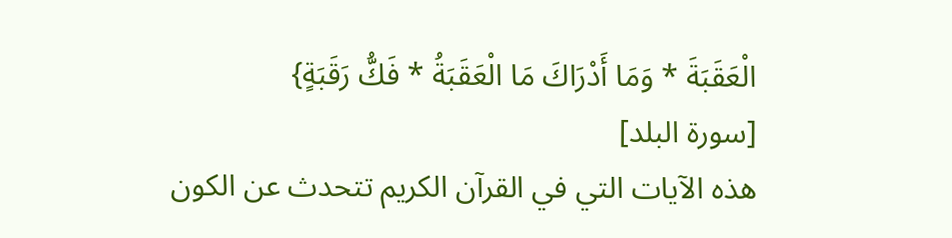الْعَقَبَةَ * وَمَا أَدْرَاكَ مَا الْعَقَبَةُ * فَكُّ رَقَبَةٍ}
[سورة البلد]
هذه الآيات التي في القرآن الكريم تتحدث عن الكون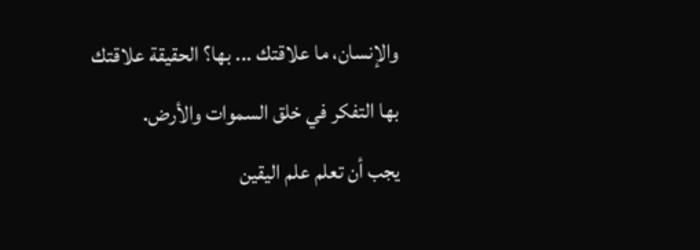والإنسان، ما علاقتك ... بها؟ الحقيقة علاقتك بها التفكر في خلق السموات والأرض.
يجب أن تعلم علم اليقين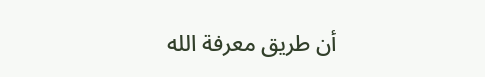أن طريق معرفة الله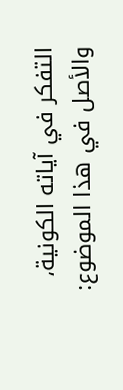التفكر في آياته الكونية، والأصل في هذا الموضوع: